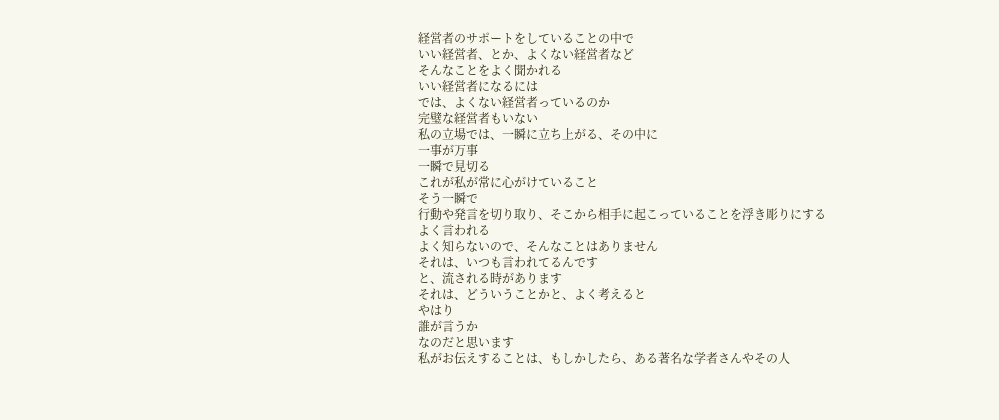経営者のサポートをしていることの中で
いい経営者、とか、よくない経営者など
そんなことをよく聞かれる
いい経営者になるには
では、よくない経営者っているのか
完璧な経営者もいない
私の立場では、一瞬に立ち上がる、その中に
一事が万事
一瞬で見切る
これが私が常に心がけていること
そう一瞬で
行動や発言を切り取り、そこから相手に起こっていることを浮き彫りにする
よく言われる
よく知らないので、そんなことはありません
それは、いつも言われてるんです
と、流される時があります
それは、どういうことかと、よく考えると
やはり
誰が言うか
なのだと思います
私がお伝えすることは、もしかしたら、ある著名な学者さんやその人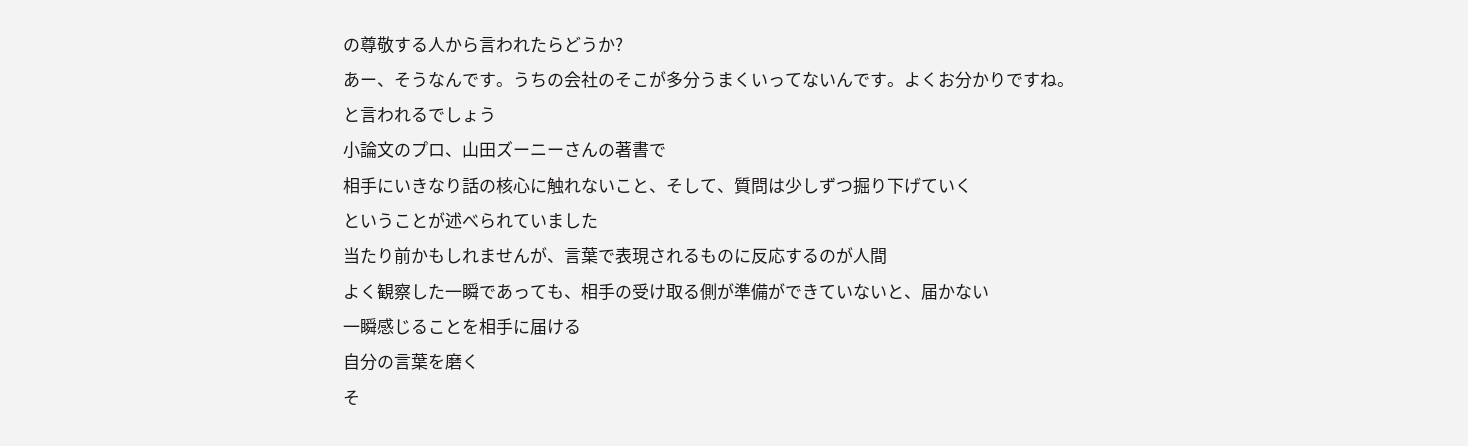の尊敬する人から言われたらどうか?
あー、そうなんです。うちの会社のそこが多分うまくいってないんです。よくお分かりですね。
と言われるでしょう
小論文のプロ、山田ズーニーさんの著書で
相手にいきなり話の核心に触れないこと、そして、質問は少しずつ掘り下げていく
ということが述べられていました
当たり前かもしれませんが、言葉で表現されるものに反応するのが人間
よく観察した一瞬であっても、相手の受け取る側が準備ができていないと、届かない
一瞬感じることを相手に届ける
自分の言葉を磨く
そ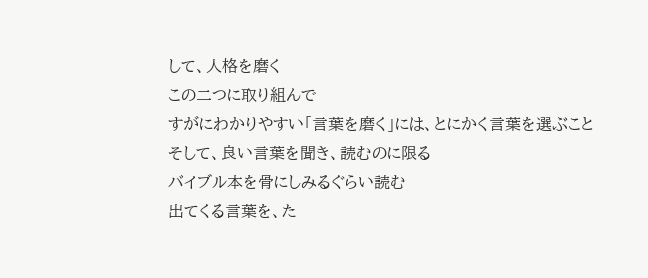して、人格を磨く
この二つに取り組んで
すがにわかりやすい「言葉を磨く」には、とにかく言葉を選ぶこと
そして、良い言葉を聞き、読むのに限る
バイブル本を骨にしみるぐらい読む
出てくる言葉を、た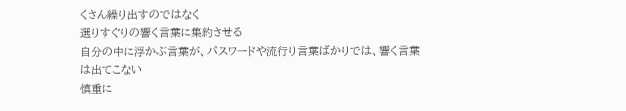くさん繰り出すのではなく
選りすぐりの響く言葉に集約させる
自分の中に浮かぶ言葉が、パスワードや流行り言葉ばかりでは、響く言葉は出てこない
慎重に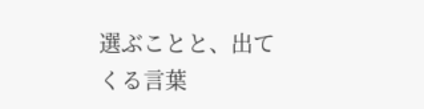選ぶことと、出てくる言葉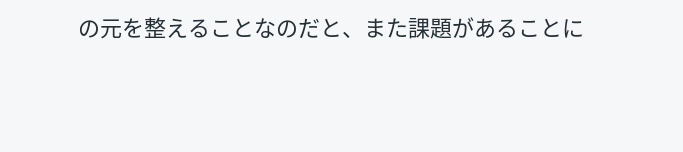の元を整えることなのだと、また課題があることに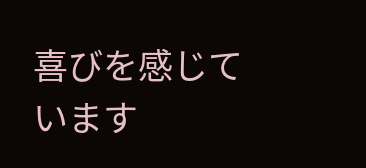喜びを感じています